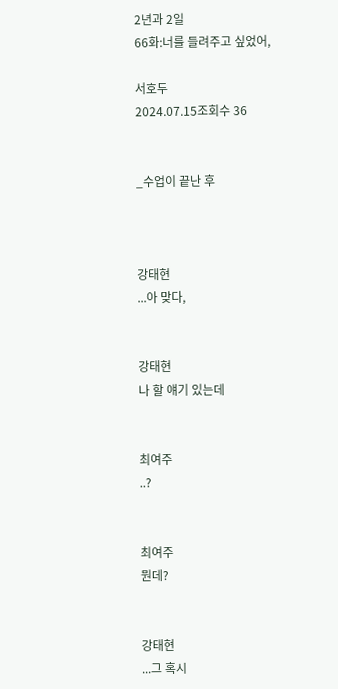2년과 2일
66화:너를 들려주고 싶었어,

서호두
2024.07.15조회수 36


_수업이 끝난 후



강태현
...아 맞다,


강태현
나 할 얘기 있는데


최여주
..?


최여주
뭔데?


강태현
...그 혹시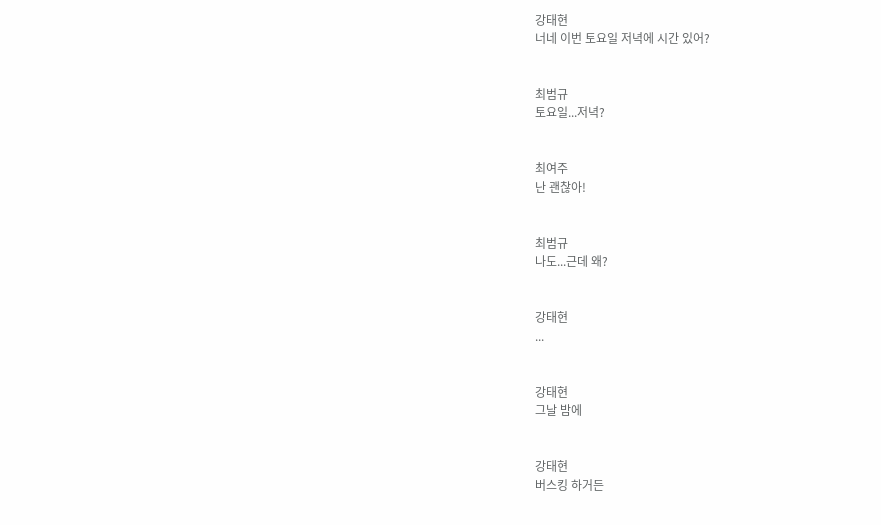강태현
너네 이번 토요일 저녁에 시간 있어?


최범규
토요일...저녁?


최여주
난 괜찮아!


최범규
나도...근데 왜?


강태현
...


강태현
그날 밤에


강태현
버스킹 하거든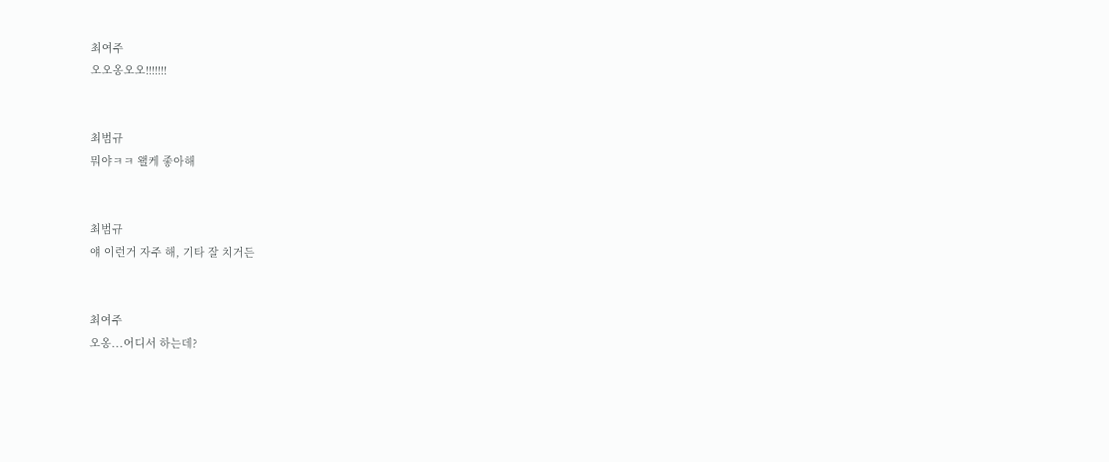최여주
오오옹오오!!!!!!!


최범규
뭐야ㅋㅋ 왤케 좋아해


최범규
얘 이런거 자주 해, 기타 잘 치거든


최여주
오옹...어디서 하는데?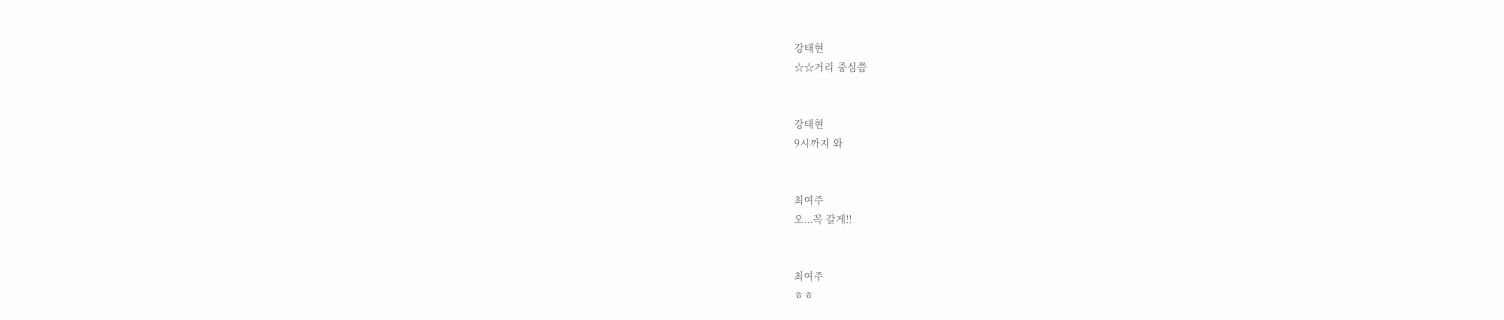강태현
☆☆거리 중심쯤


강태현
9시까지 와


최여주
오...꼭 갈게!!


최여주
ㅎㅎ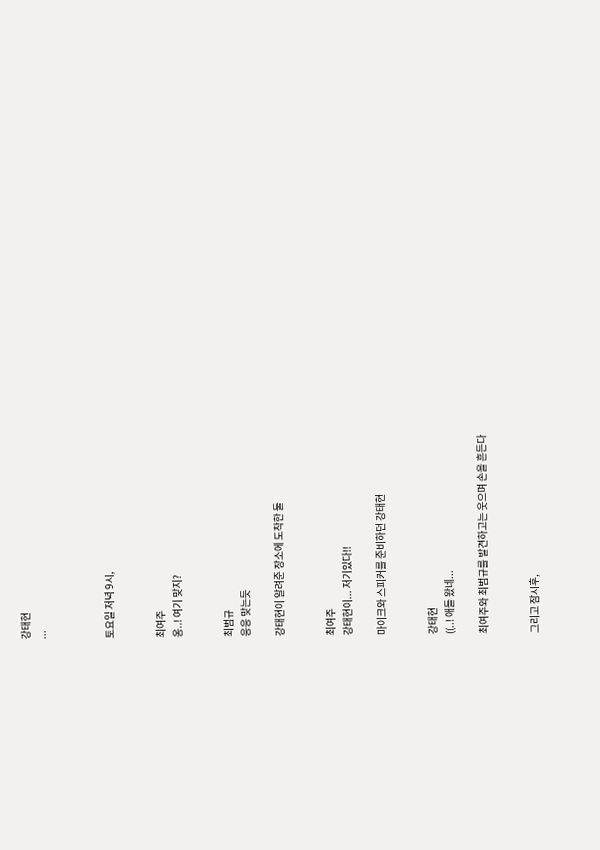강태현
...



토요일 저녁 9시,


최여주
옹..! 여기 맞지?


최범규
응응 맞는듯

강태현이 알려준 장소에 도착한 둘


최여주
강태현이... 저기있다!!

마이크와 스피커를 준비하던 강태현


강태현
((..! 애들 왔네...

최여주와 최범규를 발견하고는 웃으며 손을 흔든다


그리고 잠시후,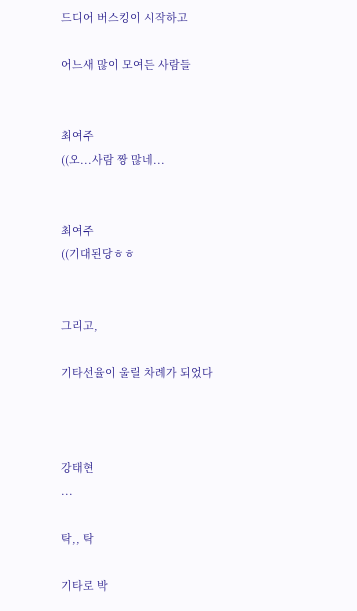드디어 버스킹이 시작하고

어느새 많이 모여든 사람들


최여주
((오...사람 짱 많네...


최여주
((기대된당ㅎㅎ


그리고,

기타선율이 울릴 차례가 되었다



강태현
...

탁,, 탁

기타로 박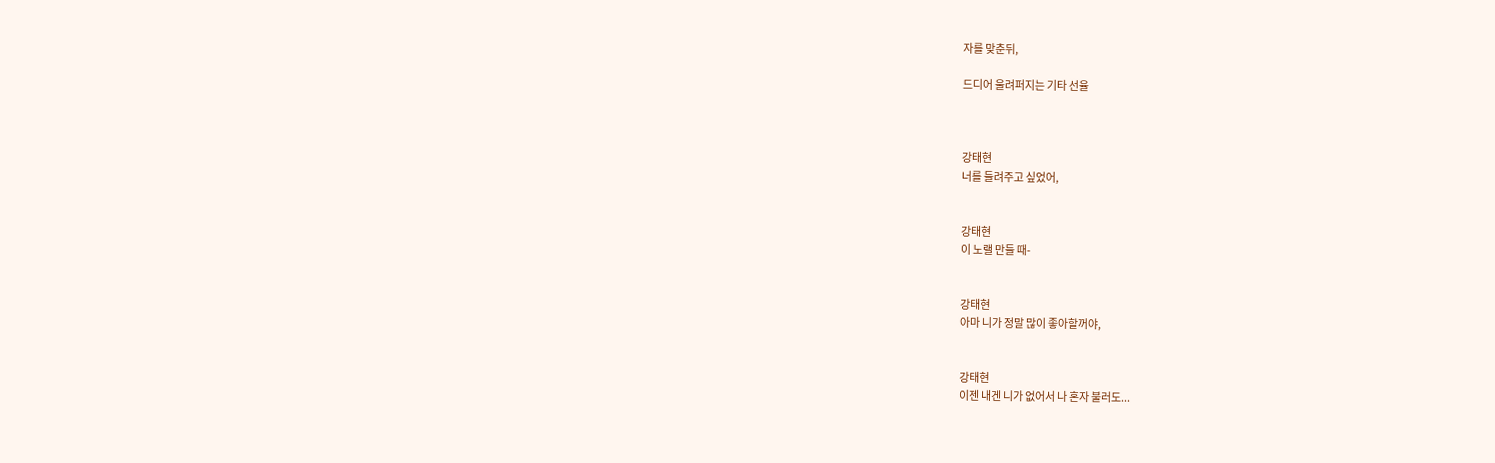자를 맞춘뒤,

드디어 울려퍼지는 기타 선율



강태현
너를 들려주고 싶었어,


강태현
이 노랠 만들 때-


강태현
아마 니가 정말 많이 좋아할꺼야,


강태현
이젠 내겐 니가 없어서 나 혼자 불러도...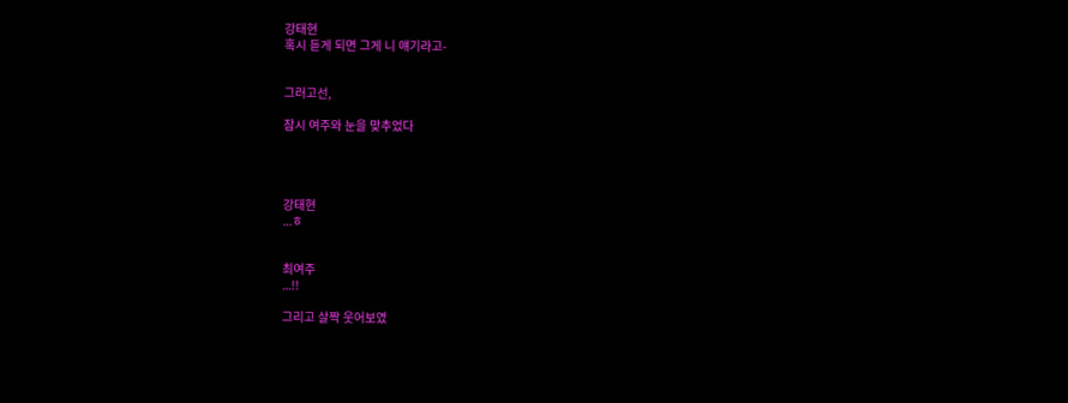강태현
혹시 듣게 되면 그게 니 얘기라고-


그러고선,

잠시 여주와 눈을 맞추었다




강태현
...ㅎ


최여주
...!!

그리고 살짝 웃어보였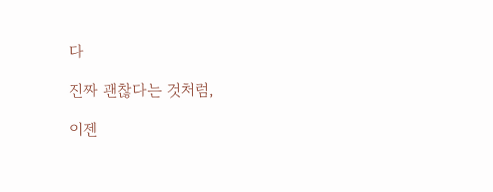다

진짜 괜찮다는 것처럼,

이젠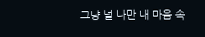그냥 널 나만 내 마음 속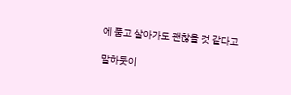에 품고 살아가도 괜찮을 것 같다고

말하듯이